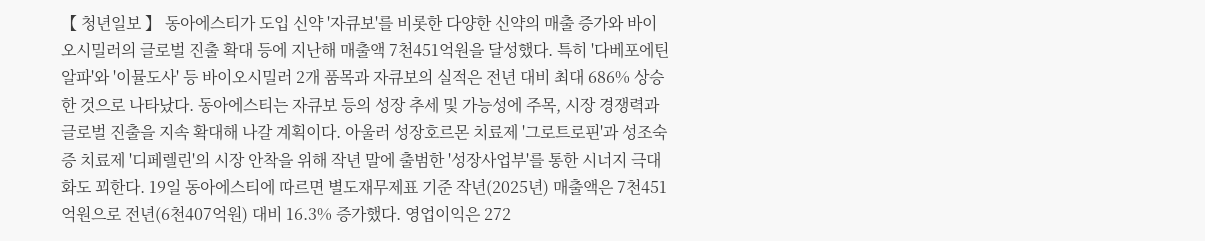【 청년일보 】 동아에스티가 도입 신약 '자큐보'를 비롯한 다양한 신약의 매출 증가와 바이오시밀러의 글로벌 진출 확대 등에 지난해 매출액 7천451억원을 달성했다. 특히 '다베포에틴알파'와 '이뮬도사' 등 바이오시밀러 2개 품목과 자큐보의 실적은 전년 대비 최대 686% 상승한 것으로 나타났다. 동아에스티는 자큐보 등의 성장 추세 및 가능성에 주목, 시장 경쟁력과 글로벌 진출을 지속 확대해 나갈 계획이다. 아울러 성장호르몬 치료제 '그로트로핀'과 성조숙증 치료제 '디페렐린'의 시장 안착을 위해 작년 말에 출범한 '성장사업부'를 통한 시너지 극대화도 꾀한다. 19일 동아에스티에 따르면 별도재무제표 기준 작년(2025년) 매출액은 7천451억원으로 전년(6천407억원) 대비 16.3% 증가했다. 영업이익은 272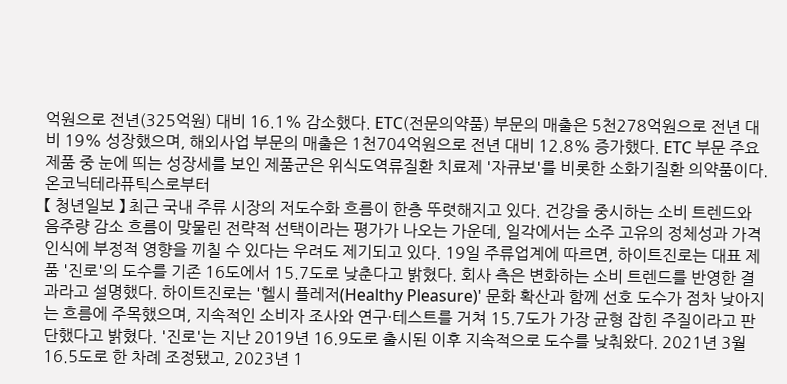억원으로 전년(325억원) 대비 16.1% 감소했다. ETC(전문의약품) 부문의 매출은 5천278억원으로 전년 대비 19% 성장했으며, 해외사업 부문의 매출은 1천704억원으로 전년 대비 12.8% 증가했다. ETC 부문 주요 제품 중 눈에 띄는 성장세를 보인 제품군은 위식도역류질환 치료제 '자큐보'를 비롯한 소화기질환 의약품이다. 온코닉테라퓨틱스로부터
【 청년일보 】 최근 국내 주류 시장의 저도수화 흐름이 한층 뚜렷해지고 있다. 건강을 중시하는 소비 트렌드와 음주량 감소 흐름이 맞물린 전략적 선택이라는 평가가 나오는 가운데, 일각에서는 소주 고유의 정체성과 가격 인식에 부정적 영향을 끼칠 수 있다는 우려도 제기되고 있다. 19일 주류업계에 따르면, 하이트진로는 대표 제품 '진로'의 도수를 기존 16도에서 15.7도로 낮춘다고 밝혔다. 회사 측은 변화하는 소비 트렌드를 반영한 결과라고 설명했다. 하이트진로는 '헬시 플레저(Healthy Pleasure)' 문화 확산과 함께 선호 도수가 점차 낮아지는 흐름에 주목했으며, 지속적인 소비자 조사와 연구·테스트를 거쳐 15.7도가 가장 균형 잡힌 주질이라고 판단했다고 밝혔다. '진로'는 지난 2019년 16.9도로 출시된 이후 지속적으로 도수를 낮춰왔다. 2021년 3월 16.5도로 한 차례 조정됐고, 2023년 1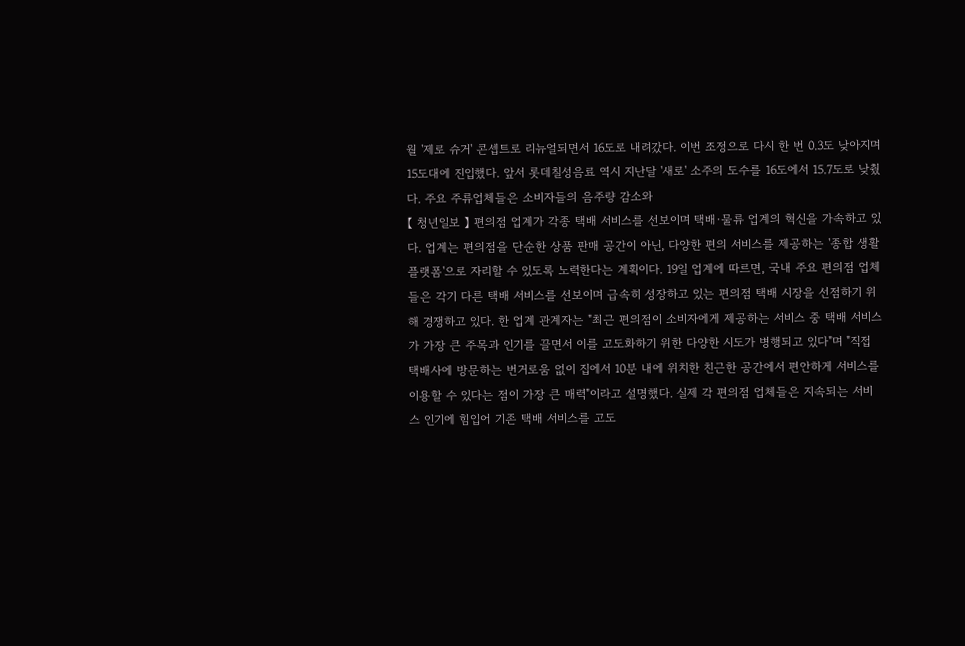월 '제로 슈거' 콘셉트로 리뉴얼되면서 16도로 내려갔다. 이번 조정으로 다시 한 번 0.3도 낮아지며 15도대에 진입했다. 앞서 롯데칠성음료 역시 지난달 '새로' 소주의 도수를 16도에서 15.7도로 낮췄다. 주요 주류업체들은 소비자들의 음주량 감소와
【 청년일보 】 편의점 업계가 각종 택배 서비스를 선보이며 택배·물류 업계의 혁신을 가속하고 있다. 업계는 편의점을 단순한 상품 판매 공간이 아닌, 다양한 편의 서비스를 제공하는 '종합 생활 플랫폼'으로 자리할 수 있도록 노력한다는 계획이다. 19일 업계에 따르면, 국내 주요 편의점 업체들은 각기 다른 택배 서비스를 선보이며 급속히 성장하고 있는 편의점 택배 시장을 선점하기 위해 경쟁하고 있다. 한 업계 관계자는 "최근 편의점이 소비자에게 제공하는 서비스 중 택배 서비스가 가장 큰 주목과 인기를 끌면서 이를 고도화하기 위한 다양한 시도가 병행되고 있다"며 "직접 택배사에 방문하는 번거로움 없이 집에서 10분 내에 위치한 친근한 공간에서 편안하게 서비스를 이용할 수 있다는 점이 가장 큰 매력"이라고 설명했다. 실제 각 편의점 업체들은 지속되는 서비스 인기에 힘입어 기존 택배 서비스를 고도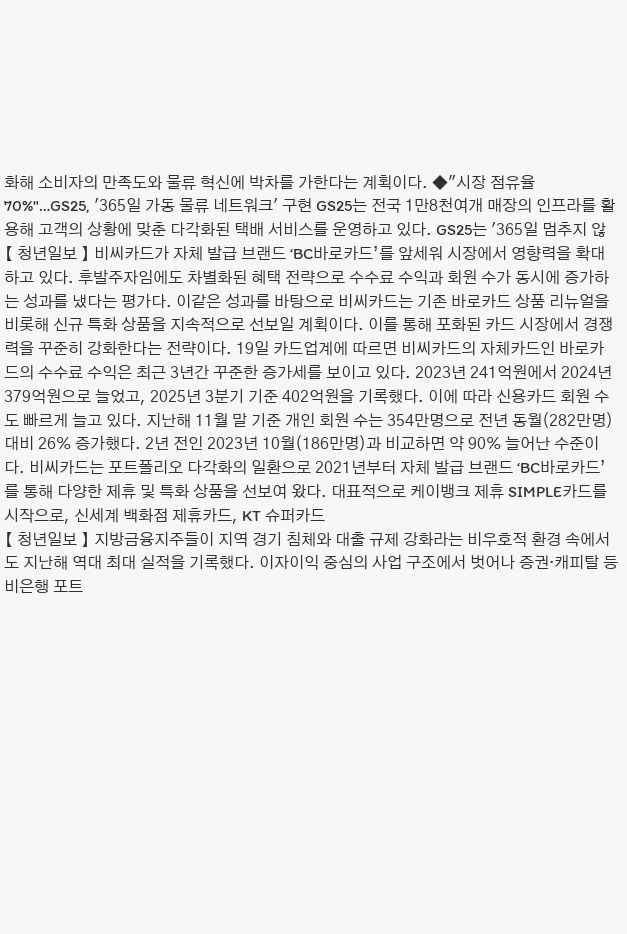화해 소비자의 만족도와 물류 혁신에 박차를 가한다는 계획이다. ◆"시장 점유율 70%"…GS25, '365일 가동 물류 네트워크' 구현 GS25는 전국 1만8천여개 매장의 인프라를 활용해 고객의 상황에 맞춘 다각화된 택배 서비스를 운영하고 있다. GS25는 '365일 멈추지 않
【 청년일보 】 비씨카드가 자체 발급 브랜드 ‘BC바로카드’를 앞세워 시장에서 영향력을 확대하고 있다. 후발주자임에도 차별화된 혜택 전략으로 수수료 수익과 회원 수가 동시에 증가하는 성과를 냈다는 평가다. 이같은 성과를 바탕으로 비씨카드는 기존 바로카드 상품 리뉴얼을 비롯해 신규 특화 상품을 지속적으로 선보일 계획이다. 이를 통해 포화된 카드 시장에서 경쟁력을 꾸준히 강화한다는 전략이다. 19일 카드업계에 따르면 비씨카드의 자체카드인 바로카드의 수수료 수익은 최근 3년간 꾸준한 증가세를 보이고 있다. 2023년 241억원에서 2024년 379억원으로 늘었고, 2025년 3분기 기준 402억원을 기록했다. 이에 따라 신용카드 회원 수도 빠르게 늘고 있다. 지난해 11월 말 기준 개인 회원 수는 354만명으로 전년 동월(282만명) 대비 26% 증가했다. 2년 전인 2023년 10월(186만명)과 비교하면 약 90% 늘어난 수준이다. 비씨카드는 포트폴리오 다각화의 일환으로 2021년부터 자체 발급 브랜드 ‘BC바로카드’를 통해 다양한 제휴 및 특화 상품을 선보여 왔다. 대표적으로 케이뱅크 제휴 SIMPLE카드를 시작으로, 신세계 백화점 제휴카드, KT 슈퍼카드
【 청년일보 】 지방금융지주들이 지역 경기 침체와 대출 규제 강화라는 비우호적 환경 속에서도 지난해 역대 최대 실적을 기록했다. 이자이익 중심의 사업 구조에서 벗어나 증권·캐피탈 등 비은행 포트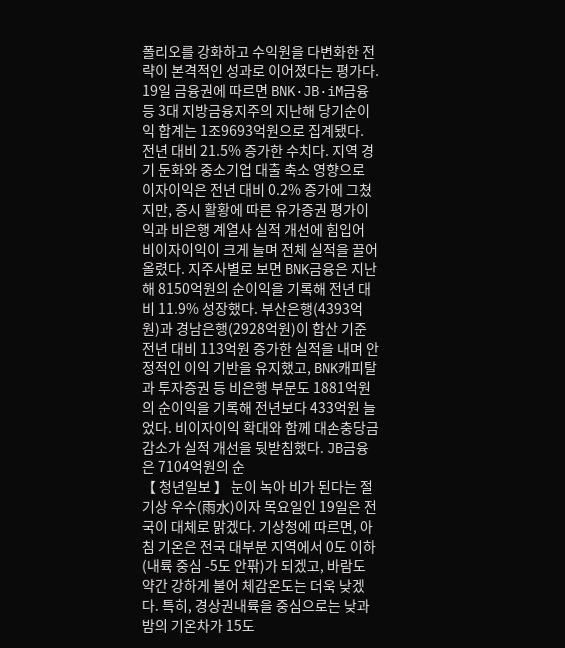폴리오를 강화하고 수익원을 다변화한 전략이 본격적인 성과로 이어졌다는 평가다. 19일 금융권에 따르면 BNK·JB·iM금융 등 3대 지방금융지주의 지난해 당기순이익 합계는 1조9693억원으로 집계됐다. 전년 대비 21.5% 증가한 수치다. 지역 경기 둔화와 중소기업 대출 축소 영향으로 이자이익은 전년 대비 0.2% 증가에 그쳤지만, 증시 활황에 따른 유가증권 평가이익과 비은행 계열사 실적 개선에 힘입어 비이자이익이 크게 늘며 전체 실적을 끌어올렸다. 지주사별로 보면 BNK금융은 지난해 8150억원의 순이익을 기록해 전년 대비 11.9% 성장했다. 부산은행(4393억원)과 경남은행(2928억원)이 합산 기준 전년 대비 113억원 증가한 실적을 내며 안정적인 이익 기반을 유지했고, BNK캐피탈과 투자증권 등 비은행 부문도 1881억원의 순이익을 기록해 전년보다 433억원 늘었다. 비이자이익 확대와 함께 대손충당금 감소가 실적 개선을 뒷받침했다. JB금융은 7104억원의 순
【 청년일보 】 눈이 녹아 비가 된다는 절기상 우수(雨水)이자 목요일인 19일은 전국이 대체로 맑겠다. 기상청에 따르면, 아침 기온은 전국 대부분 지역에서 0도 이하(내륙 중심 -5도 안팎)가 되겠고, 바람도 약간 강하게 불어 체감온도는 더욱 낮겠다. 특히, 경상권내륙을 중심으로는 낮과 밤의 기온차가 15도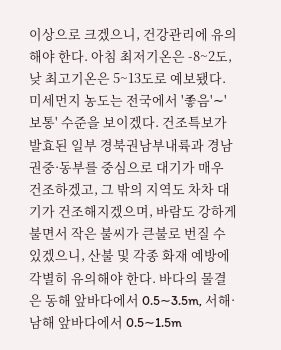이상으로 크겠으니, 건강관리에 유의해야 한다. 아침 최저기온은 -8~2도, 낮 최고기온은 5~13도로 예보됐다. 미세먼지 농도는 전국에서 '좋음'∼'보통' 수준을 보이겠다. 건조특보가 발효된 일부 경북권남부내륙과 경남권중·동부를 중심으로 대기가 매우 건조하겠고, 그 밖의 지역도 차차 대기가 건조해지겠으며, 바람도 강하게 불면서 작은 불씨가 큰불로 번질 수 있겠으니, 산불 및 각종 화재 예방에 각별히 유의해야 한다. 바다의 물결은 동해 앞바다에서 0.5∼3.5m, 서해·남해 앞바다에서 0.5∼1.5m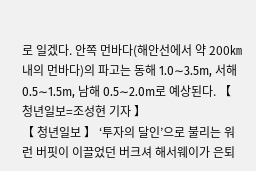로 일겠다. 안쪽 먼바다(해안선에서 약 200㎞ 내의 먼바다)의 파고는 동해 1.0∼3.5m, 서해 0.5∼1.5m, 남해 0.5∼2.0m로 예상된다. 【 청년일보=조성현 기자 】
【 청년일보 】 ‘투자의 달인’으로 불리는 워런 버핏이 이끌었던 버크셔 해서웨이가 은퇴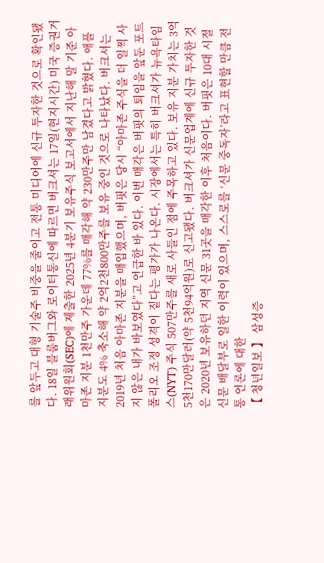를 앞두고 대형 기술주 비중을 줄이고 전통 미디어에 신규 투자한 것으로 확인됐다. 18일 블룸버그와 로이터통신에 따르면 버크셔는 17일(현지시간) 미국 증권거래위원회(SEC)에 제출한 2025년 4분기 보유주식 보고서에서 지난해 말 기준 아마존 지분 1천만주 가운데 77%를 매각해 약 230만주만 남겼다고 밝혔다. 애플 지분도 4% 축소해 약 2억2천800만주를 보유 중인 것으로 나타났다. 버크셔는 2019년 처음 아마존 지분을 매입했으며, 버핏은 당시 “아마존 주식을 더 일찍 사지 않은 내가 바보였다”고 언급한 바 있다. 이번 매각은 버핏의 퇴임을 앞둔 포트폴리오 조정 성격이 짙다는 평가가 나온다. 시장에서는 특히 버크셔가 뉴욕타임스(NYT) 주식 507만주를 새로 사들인 점에 주목하고 있다. 보유 지분 가치는 3억5천170만달러(약 5천94억원)로 신고됐다. 버크셔가 신문업계에 신규 투자한 것은 2020년 보유하던 지역 신문 31곳을 매각한 이후 처음이다. 버핏은 10대 시절 신문 배달부로 일한 이력이 있으며, 스스로를 ‘신문 중독자’라고 표현할 만큼 전통 언론에 대한
【 청년일보 】 삼성증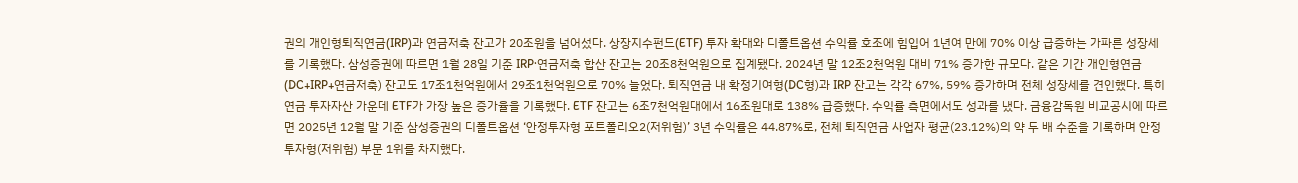권의 개인형퇴직연금(IRP)과 연금저축 잔고가 20조원을 넘어섰다. 상장지수펀드(ETF) 투자 확대와 디폴트옵션 수익률 호조에 힘입어 1년여 만에 70% 이상 급증하는 가파른 성장세를 기록했다. 삼성증권에 따르면 1월 28일 기준 IRP·연금저축 합산 잔고는 20조8천억원으로 집계됐다. 2024년 말 12조2천억원 대비 71% 증가한 규모다. 같은 기간 개인형연금(DC+IRP+연금저축) 잔고도 17조1천억원에서 29조1천억원으로 70% 늘었다. 퇴직연금 내 확정기여형(DC형)과 IRP 잔고는 각각 67%, 59% 증가하며 전체 성장세를 견인했다. 특히 연금 투자자산 가운데 ETF가 가장 높은 증가율을 기록했다. ETF 잔고는 6조7천억원대에서 16조원대로 138% 급증했다. 수익률 측면에서도 성과를 냈다. 금융감독원 비교공시에 따르면 2025년 12월 말 기준 삼성증권의 디폴트옵션 ‘안정투자형 포트폴리오2(저위험)’ 3년 수익률은 44.87%로, 전체 퇴직연금 사업자 평균(23.12%)의 약 두 배 수준을 기록하며 안정투자형(저위험) 부문 1위를 차지했다.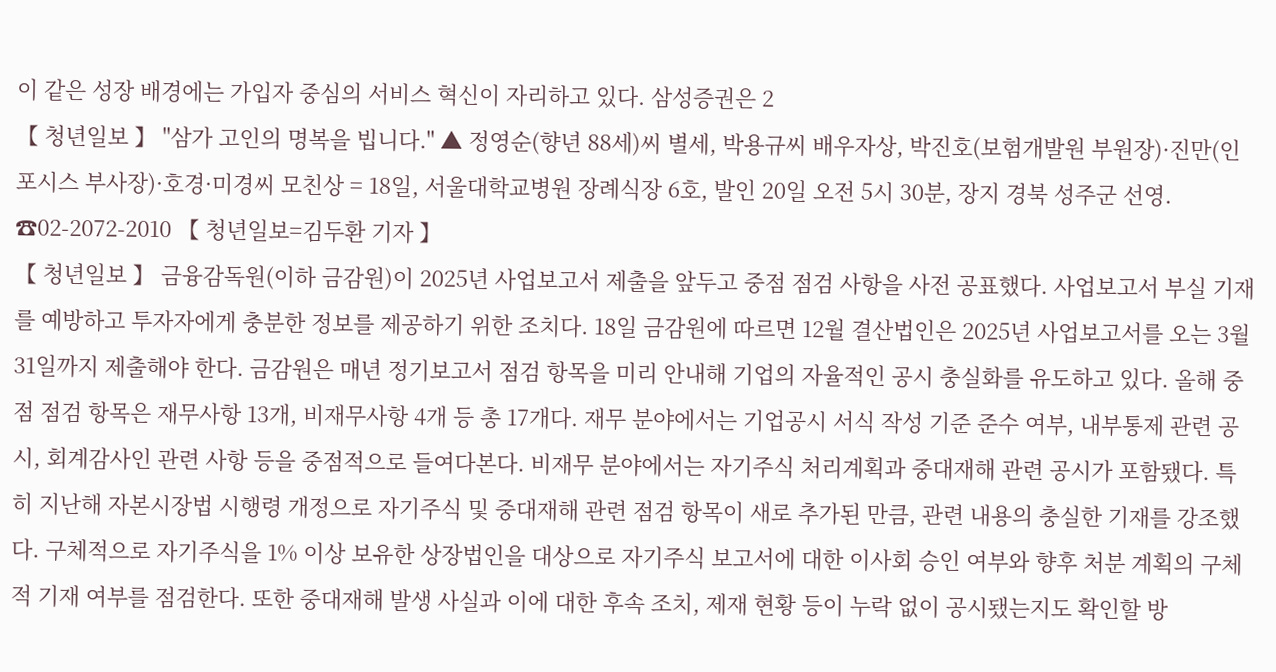이 같은 성장 배경에는 가입자 중심의 서비스 혁신이 자리하고 있다. 삼성증권은 2
【 청년일보 】 "삼가 고인의 명복을 빕니다." ▲ 정영순(향년 88세)씨 별세, 박용규씨 배우자상, 박진호(보험개발원 부원장)·진만(인포시스 부사장)·호경·미경씨 모친상 = 18일, 서울대학교병원 장례식장 6호, 발인 20일 오전 5시 30분, 장지 경북 성주군 선영. ☎02-2072-2010 【 청년일보=김두환 기자 】
【 청년일보 】 금융감독원(이하 금감원)이 2025년 사업보고서 제출을 앞두고 중점 점검 사항을 사전 공표했다. 사업보고서 부실 기재를 예방하고 투자자에게 충분한 정보를 제공하기 위한 조치다. 18일 금감원에 따르면 12월 결산법인은 2025년 사업보고서를 오는 3월 31일까지 제출해야 한다. 금감원은 매년 정기보고서 점검 항목을 미리 안내해 기업의 자율적인 공시 충실화를 유도하고 있다. 올해 중점 점검 항목은 재무사항 13개, 비재무사항 4개 등 총 17개다. 재무 분야에서는 기업공시 서식 작성 기준 준수 여부, 내부통제 관련 공시, 회계감사인 관련 사항 등을 중점적으로 들여다본다. 비재무 분야에서는 자기주식 처리계획과 중대재해 관련 공시가 포함됐다. 특히 지난해 자본시장법 시행령 개정으로 자기주식 및 중대재해 관련 점검 항목이 새로 추가된 만큼, 관련 내용의 충실한 기재를 강조했다. 구체적으로 자기주식을 1% 이상 보유한 상장법인을 대상으로 자기주식 보고서에 대한 이사회 승인 여부와 향후 처분 계획의 구체적 기재 여부를 점검한다. 또한 중대재해 발생 사실과 이에 대한 후속 조치, 제재 현황 등이 누락 없이 공시됐는지도 확인할 방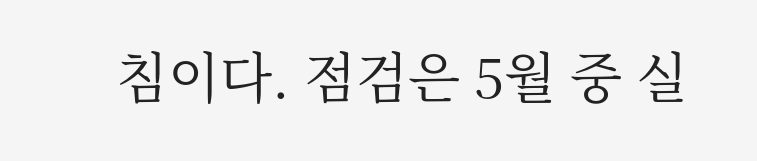침이다. 점검은 5월 중 실